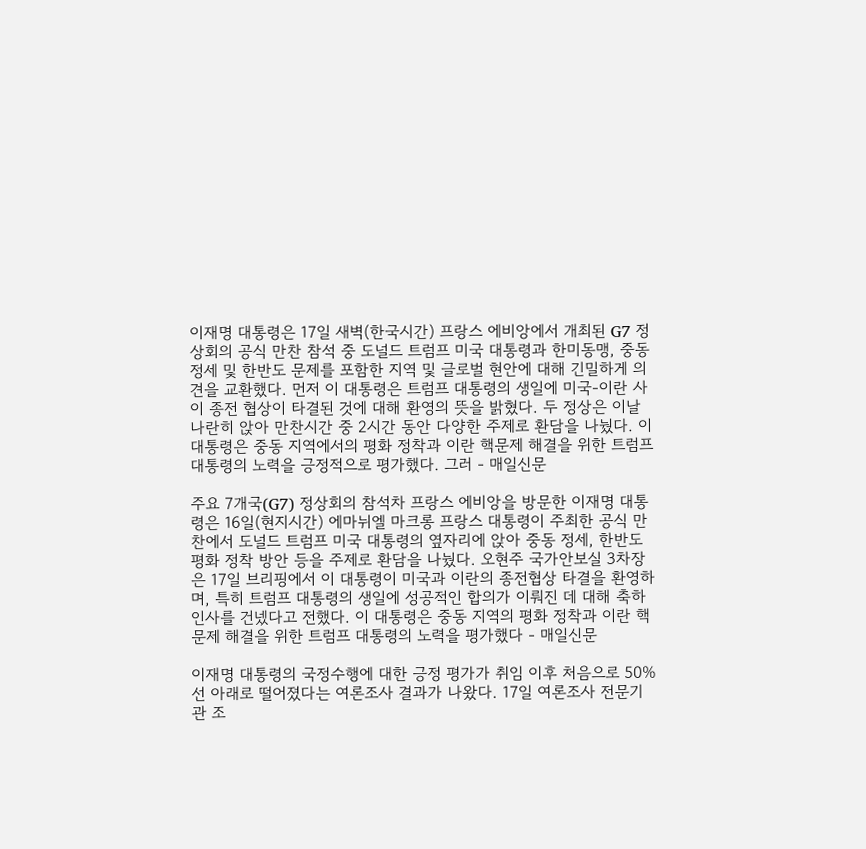이재명 대통령은 17일 새벽(한국시간) 프랑스 에비앙에서 개최된 G7 정상회의 공식 만찬 참석 중 도널드 트럼프 미국 대통령과 한미동맹, 중동 정세 및 한반도 문제를 포함한 지역 및 글로벌 현안에 대해 긴밀하게 의견을 교환했다. 먼저 이 대통령은 트럼프 대통령의 생일에 미국-이란 사이 종전 협상이 타결된 것에 대해 환영의 뜻을 밝혔다. 두 정상은 이날 나란히 앉아 만찬시간 중 2시간 동안 다양한 주제로 환담을 나눴다. 이 대통령은 중동 지역에서의 평화 정착과 이란 핵문제 해결을 위한 트럼프 대통령의 노력을 긍정적으로 평가했다. 그러 - 매일신문

주요 7개국(G7) 정상회의 참석차 프랑스 에비앙을 방문한 이재명 대통령은 16일(현지시간) 에마뉘엘 마크롱 프랑스 대통령이 주최한 공식 만찬에서 도널드 트럼프 미국 대통령의 옆자리에 앉아 중동 정세, 한반도 평화 정착 방안 등을 주제로 환담을 나눴다. 오현주 국가안보실 3차장은 17일 브리핑에서 이 대통령이 미국과 이란의 종전협상 타결을 환영하며, 특히 트럼프 대통령의 생일에 성공적인 합의가 이뤄진 데 대해 축하 인사를 건넸다고 전했다. 이 대통령은 중동 지역의 평화 정착과 이란 핵문제 해결을 위한 트럼프 대통령의 노력을 평가했다 - 매일신문

이재명 대통령의 국정수행에 대한 긍정 평가가 취임 이후 처음으로 50% 선 아래로 떨어졌다는 여론조사 결과가 나왔다. 17일 여론조사 전문기관 조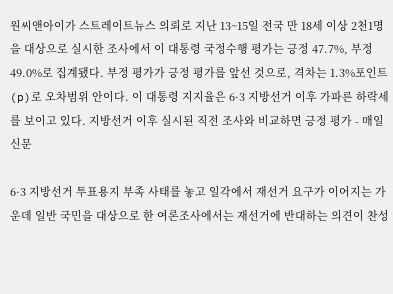원씨앤아이가 스트레이트뉴스 의뢰로 지난 13~15일 전국 만 18세 이상 2천1명을 대상으로 실시한 조사에서 이 대통령 국정수행 평가는 긍정 47.7%, 부정 49.0%로 집계됐다. 부정 평가가 긍정 평가를 앞선 것으로, 격차는 1.3%포인트(p)로 오차범위 안이다. 이 대통령 지지율은 6·3 지방선거 이후 가파른 하락세를 보이고 있다. 지방선거 이후 실시된 직전 조사와 비교하면 긍정 평가 - 매일신문

6·3 지방선거 투표용지 부족 사태를 놓고 일각에서 재선거 요구가 이어지는 가운데 일반 국민을 대상으로 한 여론조사에서는 재선거에 반대하는 의견이 찬성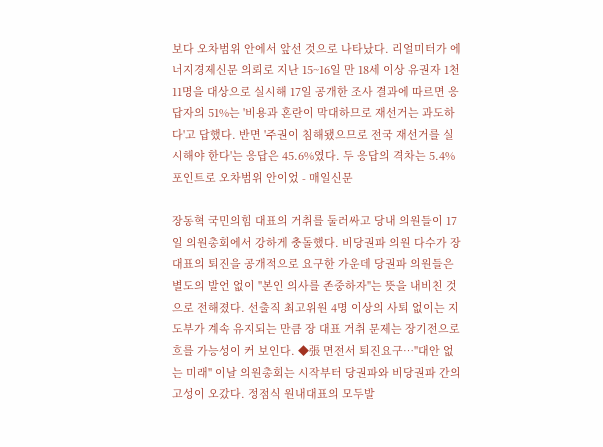보다 오차범위 안에서 앞선 것으로 나타났다. 리얼미터가 에너지경제신문 의뢰로 지난 15~16일 만 18세 이상 유권자 1천11명을 대상으로 실시해 17일 공개한 조사 결과에 따르면 응답자의 51%는 '비용과 혼란이 막대하므로 재선거는 과도하다'고 답했다. 반면 '주권이 침해됐으므로 전국 재선거를 실시해야 한다'는 응답은 45.6%였다. 두 응답의 격차는 5.4%포인트로 오차범위 안이었 - 매일신문

장동혁 국민의힘 대표의 거취를 둘러싸고 당내 의원들이 17일 의원총회에서 강하게 충돌했다. 비당권파 의원 다수가 장 대표의 퇴진을 공개적으로 요구한 가운데 당권파 의원들은 별도의 발언 없이 "본인 의사를 존중하자"는 뜻을 내비친 것으로 전해졌다. 선출직 최고위원 4명 이상의 사퇴 없이는 지도부가 계속 유지되는 만큼 장 대표 거취 문제는 장기전으로 흐를 가능성이 커 보인다. ◆張 면전서 퇴진요구…"대안 없는 미래" 이날 의원총회는 시작부터 당권파와 비당권파 간의 고성이 오갔다. 정점식 원내대표의 모두발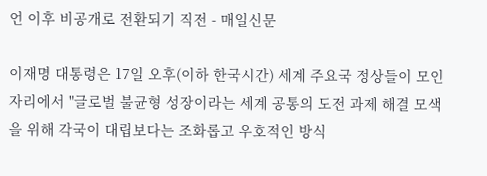언 이후 비공개로 전환되기 직전 - 매일신문

이재명 대통령은 17일 오후(이하 한국시간) 세계 주요국 정상들이 모인 자리에서 "글로벌 불균형 성장이라는 세계 공통의 도전 과제 해결 모색을 위해 각국이 대립보다는 조화롭고 우호적인 방식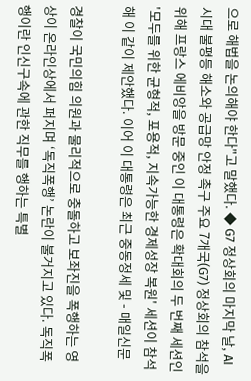으로 해법을 논의해야 한다"고 말했다. ◆ G7 정상회의 마지막 날, AI 시대 불평등 해소와 공급망 안정 촉구 주요 7개국(G7) 정상회의 참석을 위해 프랑스 에비앙을 방문 중인 이 대통령은 확대회의 두 번째 세션인 '모두를 위한 균형적, 포용적, 지속가능한 경제성장 복원' 세션이 참석해 이 같이 제안했다. 이어 이 대통령은 최근 중동정세 및 - 매일신문

경찰이 국민의힘 의원과 물리적으로 충돌하고 보좌진을 폭행하는 영상이 온라인상에서 퍼지며 ‘독직폭행’ 논란이 불거지고 있다. 독직폭행이란 인신구속에 관한 직무를 행하는 특별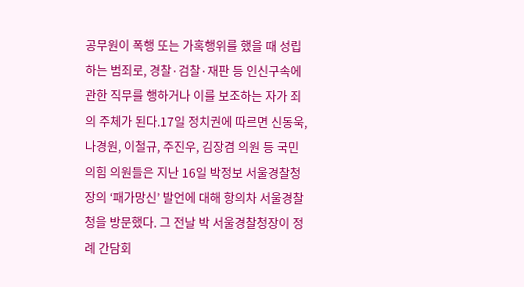공무원이 폭행 또는 가혹행위를 했을 때 성립하는 범죄로, 경찰·검찰·재판 등 인신구속에 관한 직무를 행하거나 이를 보조하는 자가 죄의 주체가 된다.17일 정치권에 따르면 신동욱, 나경원, 이철규, 주진우, 김장겸 의원 등 국민의힘 의원들은 지난 16일 박정보 서울경찰청장의 ‘패가망신’ 발언에 대해 항의차 서울경찰청을 방문했다. 그 전날 박 서울경찰청장이 정례 간담회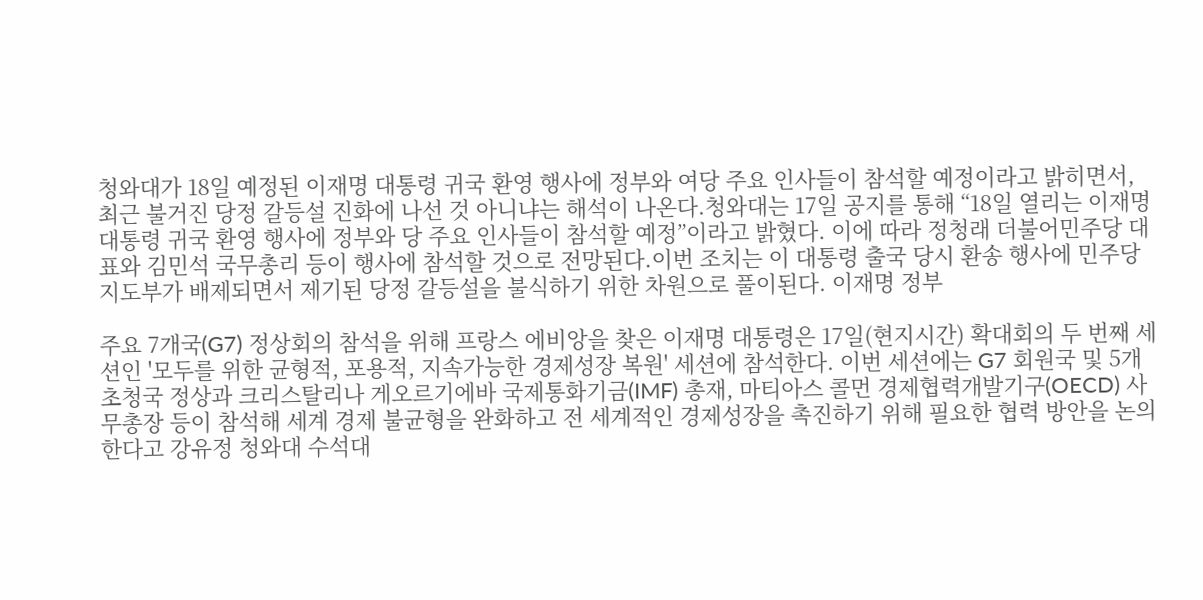청와대가 18일 예정된 이재명 대통령 귀국 환영 행사에 정부와 여당 주요 인사들이 참석할 예정이라고 밝히면서, 최근 불거진 당정 갈등설 진화에 나선 것 아니냐는 해석이 나온다.청와대는 17일 공지를 통해 “18일 열리는 이재명 대통령 귀국 환영 행사에 정부와 당 주요 인사들이 참석할 예정”이라고 밝혔다. 이에 따라 정청래 더불어민주당 대표와 김민석 국무총리 등이 행사에 참석할 것으로 전망된다.이번 조치는 이 대통령 출국 당시 환송 행사에 민주당 지도부가 배제되면서 제기된 당정 갈등설을 불식하기 위한 차원으로 풀이된다. 이재명 정부

주요 7개국(G7) 정상회의 참석을 위해 프랑스 에비앙을 찾은 이재명 대통령은 17일(현지시간) 확대회의 두 번째 세션인 '모두를 위한 균형적, 포용적, 지속가능한 경제성장 복원' 세션에 참석한다. 이번 세션에는 G7 회원국 및 5개 초청국 정상과 크리스탈리나 게오르기에바 국제통화기금(IMF) 총재, 마티아스 콜먼 경제협력개발기구(OECD) 사무총장 등이 참석해 세계 경제 불균형을 완화하고 전 세계적인 경제성장을 촉진하기 위해 필요한 협력 방안을 논의한다고 강유정 청와대 수석대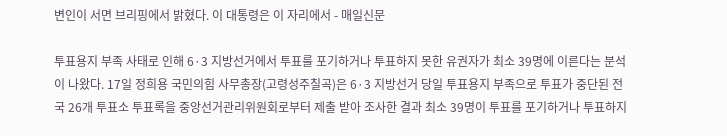변인이 서면 브리핑에서 밝혔다. 이 대통령은 이 자리에서 - 매일신문

투표용지 부족 사태로 인해 6·3 지방선거에서 투표를 포기하거나 투표하지 못한 유권자가 최소 39명에 이른다는 분석이 나왔다. 17일 정희용 국민의힘 사무총장(고령성주칠곡)은 6·3 지방선거 당일 투표용지 부족으로 투표가 중단된 전국 26개 투표소 투표록을 중앙선거관리위원회로부터 제출 받아 조사한 결과 최소 39명이 투표를 포기하거나 투표하지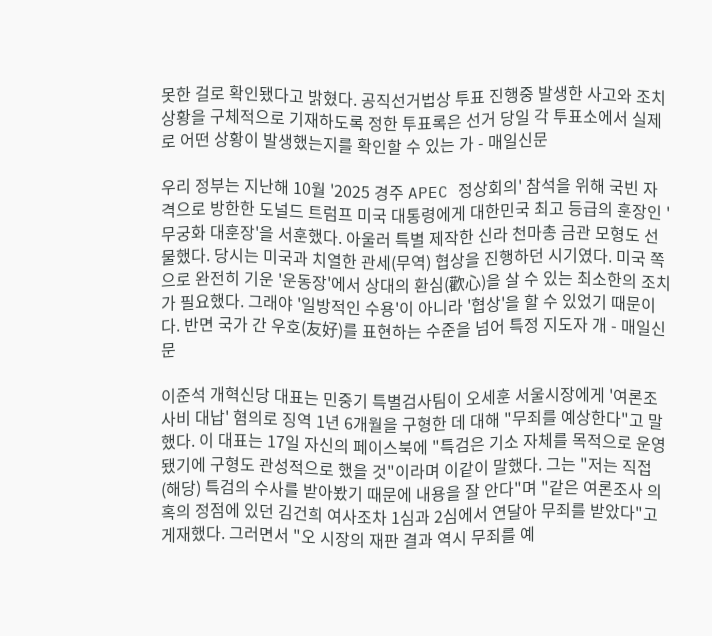못한 걸로 확인됐다고 밝혔다. 공직선거법상 투표 진행중 발생한 사고와 조치상황을 구체적으로 기재하도록 정한 투표록은 선거 당일 각 투표소에서 실제로 어떤 상황이 발생했는지를 확인할 수 있는 가 - 매일신문

우리 정부는 지난해 10월 '2025 경주 APEC 정상회의' 참석을 위해 국빈 자격으로 방한한 도널드 트럼프 미국 대통령에게 대한민국 최고 등급의 훈장인 '무궁화 대훈장'을 서훈했다. 아울러 특별 제작한 신라 천마총 금관 모형도 선물했다. 당시는 미국과 치열한 관세(무역) 협상을 진행하던 시기였다. 미국 쪽으로 완전히 기운 '운동장'에서 상대의 환심(歡心)을 살 수 있는 최소한의 조치가 필요했다. 그래야 '일방적인 수용'이 아니라 '협상'을 할 수 있었기 때문이다. 반면 국가 간 우호(友好)를 표현하는 수준을 넘어 특정 지도자 개 - 매일신문

이준석 개혁신당 대표는 민중기 특별검사팀이 오세훈 서울시장에게 '여론조사비 대납' 혐의로 징역 1년 6개월을 구형한 데 대해 "무죄를 예상한다"고 말했다. 이 대표는 17일 자신의 페이스북에 "특검은 기소 자체를 목적으로 운영됐기에 구형도 관성적으로 했을 것"이라며 이같이 말했다. 그는 "저는 직접 (해당) 특검의 수사를 받아봤기 때문에 내용을 잘 안다"며 "같은 여론조사 의혹의 정점에 있던 김건희 여사조차 1심과 2심에서 연달아 무죄를 받았다"고 게재했다. 그러면서 "오 시장의 재판 결과 역시 무죄를 예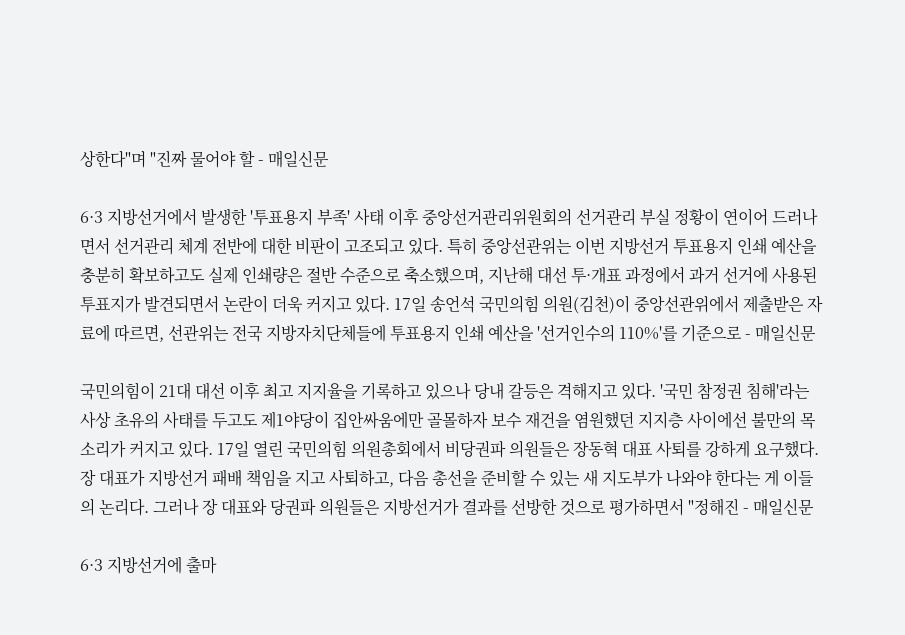상한다"며 "진짜 물어야 할 - 매일신문

6·3 지방선거에서 발생한 '투표용지 부족' 사태 이후 중앙선거관리위원회의 선거관리 부실 정황이 연이어 드러나면서 선거관리 체계 전반에 대한 비판이 고조되고 있다. 특히 중앙선관위는 이번 지방선거 투표용지 인쇄 예산을 충분히 확보하고도 실제 인쇄량은 절반 수준으로 축소했으며, 지난해 대선 투·개표 과정에서 과거 선거에 사용된 투표지가 발견되면서 논란이 더욱 커지고 있다. 17일 송언석 국민의힘 의원(김천)이 중앙선관위에서 제출받은 자료에 따르면, 선관위는 전국 지방자치단체들에 투표용지 인쇄 예산을 '선거인수의 110%'를 기준으로 - 매일신문

국민의힘이 21대 대선 이후 최고 지지율을 기록하고 있으나 당내 갈등은 격해지고 있다. '국민 참정권 침해'라는 사상 초유의 사태를 두고도 제1야당이 집안싸움에만 골몰하자 보수 재건을 염원했던 지지층 사이에선 불만의 목소리가 커지고 있다. 17일 열린 국민의힘 의원총회에서 비당권파 의원들은 장동혁 대표 사퇴를 강하게 요구했다. 장 대표가 지방선거 패배 책임을 지고 사퇴하고, 다음 총선을 준비할 수 있는 새 지도부가 나와야 한다는 게 이들의 논리다. 그러나 장 대표와 당권파 의원들은 지방선거가 결과를 선방한 것으로 평가하면서 "정해진 - 매일신문

6·3 지방선거에 출마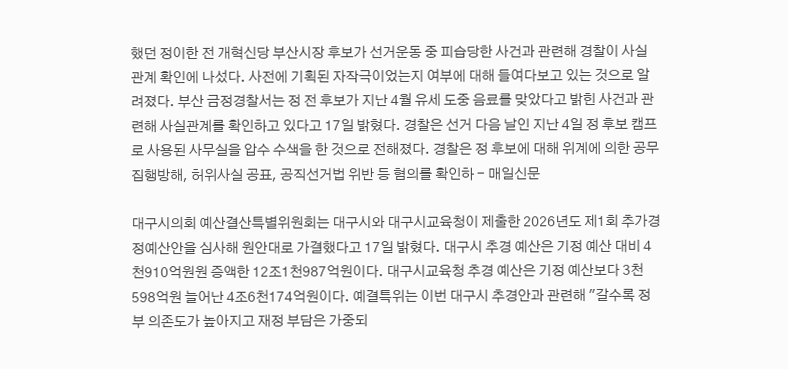했던 정이한 전 개혁신당 부산시장 후보가 선거운동 중 피습당한 사건과 관련해 경찰이 사실관계 확인에 나섰다. 사전에 기획된 자작극이었는지 여부에 대해 들여다보고 있는 것으로 알려졌다. 부산 금정경찰서는 정 전 후보가 지난 4월 유세 도중 음료를 맞았다고 밝힌 사건과 관련해 사실관계를 확인하고 있다고 17일 밝혔다. 경찰은 선거 다음 날인 지난 4일 정 후보 캠프로 사용된 사무실을 압수 수색을 한 것으로 전해졌다. 경찰은 정 후보에 대해 위계에 의한 공무집행방해, 허위사실 공표, 공직선거법 위반 등 혐의를 확인하 - 매일신문

대구시의회 예산결산특별위원회는 대구시와 대구시교육청이 제출한 2026년도 제1회 추가경정예산안을 심사해 원안대로 가결했다고 17일 밝혔다. 대구시 추경 예산은 기정 예산 대비 4천910억원원 증액한 12조1천987억원이다. 대구시교육청 추경 예산은 기정 예산보다 3천598억원 늘어난 4조6천174억원이다. 예결특위는 이번 대구시 추경안과 관련해 "갈수록 정부 의존도가 높아지고 재정 부담은 가중되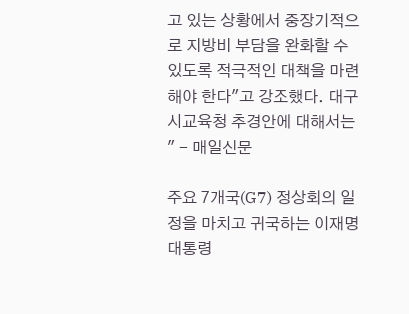고 있는 상황에서 중장기적으로 지방비 부담을 완화할 수 있도록 적극적인 대책을 마련해야 한다"고 강조했다. 대구시교육청 추경안에 대해서는 " - 매일신문

주요 7개국(G7) 정상회의 일정을 마치고 귀국하는 이재명 대통령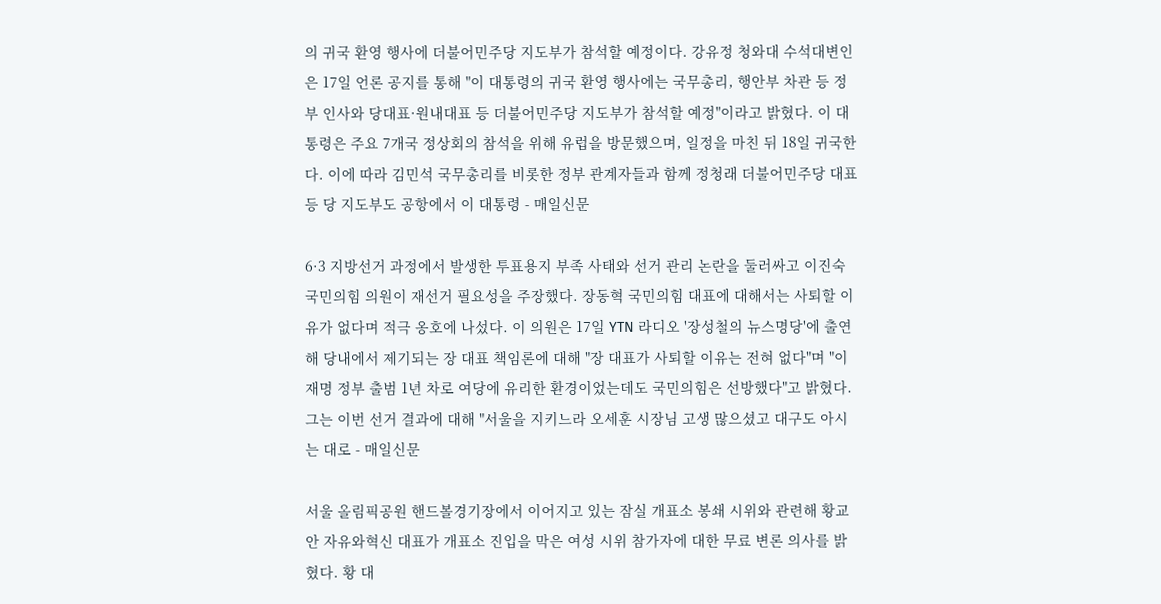의 귀국 환영 행사에 더불어민주당 지도부가 참석할 예정이다. 강유정 청와대 수석대변인은 17일 언론 공지를 통해 "이 대통령의 귀국 환영 행사에는 국무총리, 행안부 차관 등 정부 인사와 당대표·원내대표 등 더불어민주당 지도부가 참석할 예정"이라고 밝혔다. 이 대통령은 주요 7개국 정상회의 참석을 위해 유럽을 방문했으며, 일정을 마친 뒤 18일 귀국한다. 이에 따라 김민석 국무총리를 비롯한 정부 관계자들과 함께 정청래 더불어민주당 대표 등 당 지도부도 공항에서 이 대통령 - 매일신문

6·3 지방선거 과정에서 발생한 투표용지 부족 사태와 선거 관리 논란을 둘러싸고 이진숙 국민의힘 의원이 재선거 필요성을 주장했다. 장동혁 국민의힘 대표에 대해서는 사퇴할 이유가 없다며 적극 옹호에 나섰다. 이 의원은 17일 YTN 라디오 '장성철의 뉴스명당'에 출연해 당내에서 제기되는 장 대표 책임론에 대해 "장 대표가 사퇴할 이유는 전혀 없다"며 "이재명 정부 출범 1년 차로 여당에 유리한 환경이었는데도 국민의힘은 선방했다"고 밝혔다. 그는 이번 선거 결과에 대해 "서울을 지키느라 오세훈 시장님 고생 많으셨고 대구도 아시는 대로 - 매일신문

서울 올림픽공원 핸드볼경기장에서 이어지고 있는 잠실 개표소 봉쇄 시위와 관련해 황교안 자유와혁신 대표가 개표소 진입을 막은 여성 시위 참가자에 대한 무료 변론 의사를 밝혔다. 황 대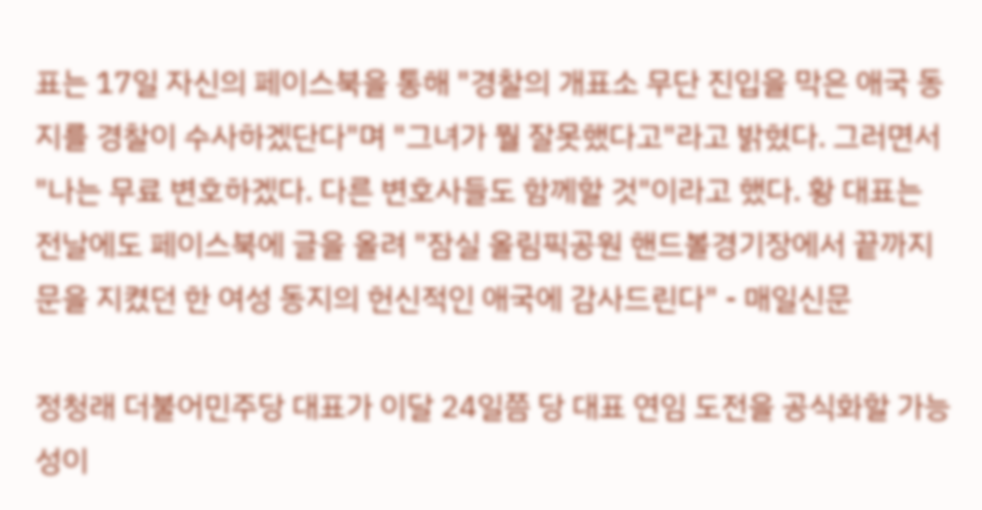표는 17일 자신의 페이스북을 통해 "경찰의 개표소 무단 진입을 막은 애국 동지를 경찰이 수사하겠단다"며 "그녀가 뭘 잘못했다고"라고 밝혔다. 그러면서 "나는 무료 변호하겠다. 다른 변호사들도 함께할 것"이라고 했다. 황 대표는 전날에도 페이스북에 글을 올려 "잠실 올림픽공원 핸드볼경기장에서 끝까지 문을 지켰던 한 여성 동지의 헌신적인 애국에 감사드린다" - 매일신문

정청래 더불어민주당 대표가 이달 24일쯤 당 대표 연임 도전을 공식화할 가능성이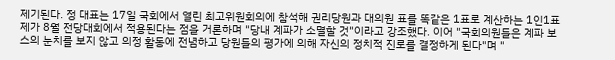제기된다. 정 대표는 17일 국회에서 열린 최고위원회의에 참석해 권리당원과 대의원 표를 똑같은 1표로 계산하는 1인1표제가 8월 전당대회에서 적용된다는 점을 거론하며 "당내 계파가 소멸할 것"이라고 강조했다. 이어 "국회의원들은 계파 보스의 눈치를 보지 않고 의정 활동에 전념하고 당원들의 평가에 의해 자신의 정치적 진로를 결정하게 된다"며 "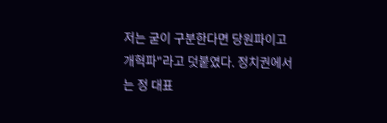저는 굳이 구분한다면 당원파이고 개혁파"라고 덧붙였다. 정치권에서는 정 대표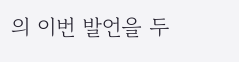의 이번 발언을 두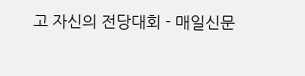고 자신의 전당대회 - 매일신문